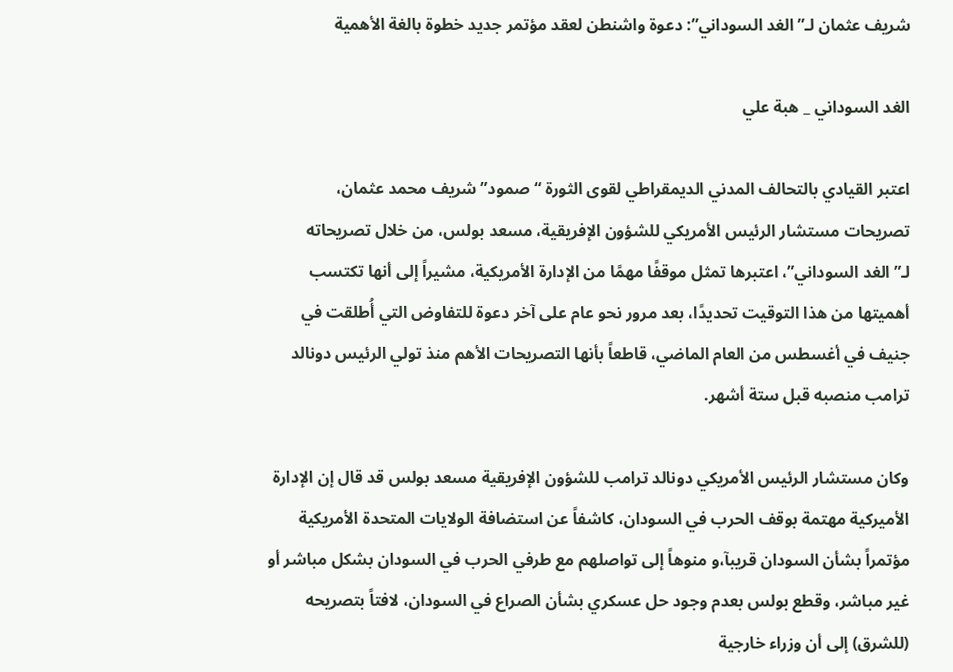شريف عثمان لـ”الغد السوداني”: دعوة واشنطن لعقد مؤتمر جديد خطوة بالغة الأهمية

الغد السوداني _ هبة علي

اعتبر القيادي بالتحالف المدني الديمقراطي لقوى الثورة “صمود” شريف محمد عثمان، تصريحات مستشار الرئيس الأمريكي للشؤون الإفريقية، مسعد بولس، من خلال تصريحاته لـ”الغد السوداني”، اعتبرها تمثل موقفًا مهمًا من الإدارة الأمريكية، مشيراً إلى أنها تكتسب أهميتها من هذا التوقيت تحديدًا، بعد مرور نحو عام على آخر دعوة للتفاوض التي أُطلقت في جنيف في أغسطس من العام الماضي، قاطعاً بأنها التصريحات الأهم منذ تولي الرئيس دونالد ترامب منصبه قبل ستة أشهر.

وكان مستشار الرئيس الأمريكي دونالد ترامب للشؤون الإفريقية مسعد بولس قد قال إن الإدارة الأميركية مهتمة بوقف الحرب في السودان، كاشفاً عن استضافة الولايات المتحدة الأمريكية مؤتمراً بشأن السودان قريبآ،و منوهاً إلى تواصلهم مع طرفي الحرب في السودان بشكل مباشر أو غير مباشر، وقطع بولس بعدم وجود حل عسكري بشأن الصراع في السودان، لافتاً بتصريحه (للشرق) إلى أن وزراء خارجية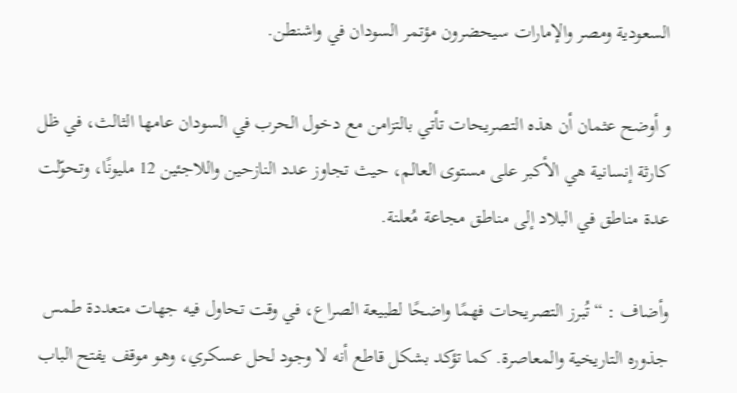السعودية ومصر والإمارات سيحضرون مؤتمر السودان في واشنطن.

و أوضح عثمان أن هذه التصريحات تأتي بالتزامن مع دخول الحرب في السودان عامها الثالث، في ظل كارثة إنسانية هي الأكبر على مستوى العالم، حيث تجاوز عدد النازحين واللاجئين 12 مليونًا، وتحوّلت عدة مناطق في البلاد إلى مناطق مجاعة مُعلنة.

وأضاف : “تُبرز التصريحات فهمًا واضحًا لطبيعة الصراع، في وقت تحاول فيه جهات متعددة طمس جذوره التاريخية والمعاصرة. كما تؤكد بشكل قاطع أنه لا وجود لحل عسكري، وهو موقف يفتح الباب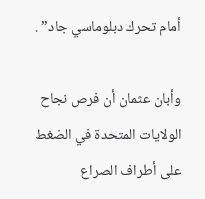أمام تحرك دبلوماسي جاد” .

وأبان عثمان أن فرص نجاح الولايات المتحدة في الضغط على أطراف الصراع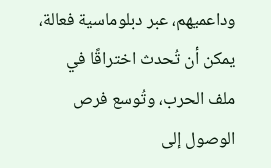وداعميهم، عبر دبلوماسية فعالة، يمكن أن تُحدث اختراقًا في ملف الحرب، وتُوسع فرص الوصول إلى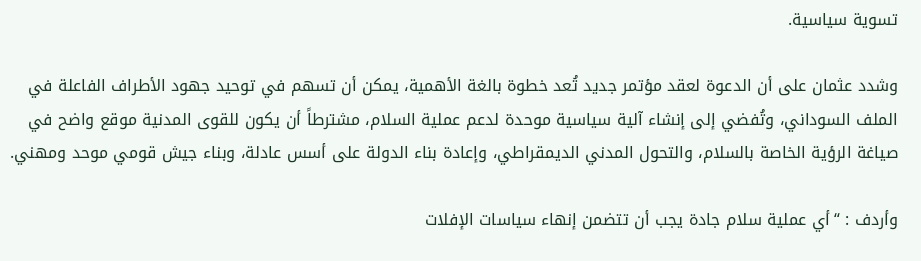تسوية سياسية.

وشدد عثمان على أن الدعوة لعقد مؤتمر جديد تُعد خطوة بالغة الأهمية، يمكن أن تسهم في توحيد جهود الأطراف الفاعلة في الملف السوداني، وتُفضي إلى إنشاء آلية سياسية موحدة لدعم عملية السلام، مشترطاً أن يكون للقوى المدنية موقع واضح في صياغة الرؤية الخاصة بالسلام، والتحول المدني الديمقراطي، وإعادة بناء الدولة على أسس عادلة، وبناء جيش قومي موحد ومهني.

وأردف : “أي عملية سلام جادة يجب أن تتضمن إنهاء سياسات الإفلات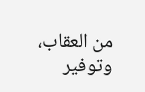من العقاب، وتوفير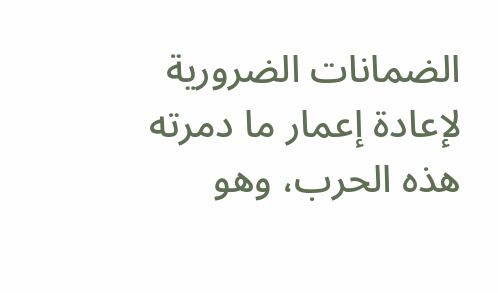الضمانات الضرورية لإعادة إعمار ما دمرته هذه الحرب، وهو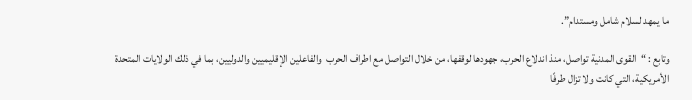ما يمهد لسلام شامل ومستدام”.

وتابع : “القوى المدنية تواصل، منذ اندلاع الحرب، جهودها لوقفها، من خلال التواصل مع اطراف الحرب  والفاعلين الإقليميين والدوليين، بما في ذلك الولايات المتحدة الأمريكية، التي كانت ولا تزال طرفًا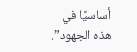أساسيًا في هذه الجهود”.